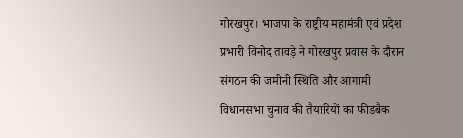गोरखपुर। भाजपा के राष्ट्रीय महामंत्री एवं प्रदेश प्रभारी विनोद तावड़े ने गोरखपुर प्रवास के दौरान संगठन की जमीनी स्थिति और आगामी विधानसभा चुनाव की तैयारियों का फीडबैक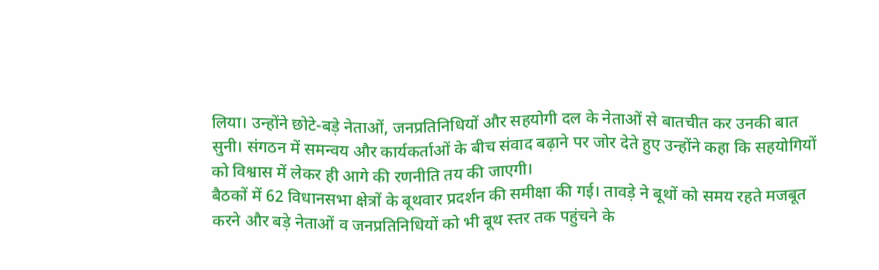लिया। उन्होंने छोटे-बड़े नेताओं, जनप्रतिनिधियों और सहयोगी दल के नेताओं से बातचीत कर उनकी बात सुनी। संगठन में समन्वय और कार्यकर्ताओं के बीच संवाद बढ़ाने पर जोर देते हुए उन्होंने कहा कि सहयोगियों को विश्वास में लेकर ही आगे की रणनीति तय की जाएगी।
बैठकों में 62 विधानसभा क्षेत्रों के बूथवार प्रदर्शन की समीक्षा की गई। तावड़े ने बूथों को समय रहते मजबूत करने और बड़े नेताओं व जनप्रतिनिधियों को भी बूथ स्तर तक पहुंचने के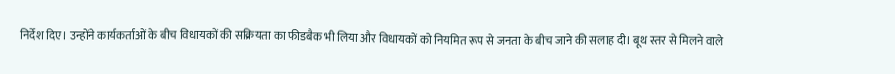निर्देश दिए। उन्होंने कार्यकर्ताओं के बीच विधायकों की सक्रियता का फीडबैक भी लिया और विधायकों को नियमित रूप से जनता के बीच जाने की सलाह दी। बूथ स्तर से मिलने वाले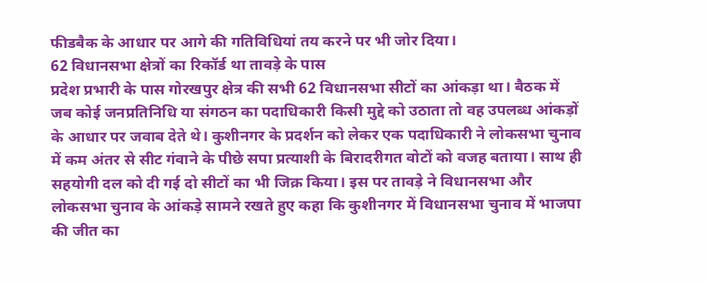फीडबैक के आधार पर आगे की गतिविधियां तय करने पर भी जोर दिया।
62 विधानसभा क्षेत्रों का रिकॉर्ड था तावड़े के पास
प्रदेश प्रभारी के पास गोरखपुर क्षेत्र की सभी 62 विधानसभा सीटों का आंकड़ा था। बैठक में जब कोई जनप्रतिनिधि या संगठन का पदाधिकारी किसी मुद्दे को उठाता तो वह उपलब्ध आंकड़ों के आधार पर जवाब देते थे। कुशीनगर के प्रदर्शन को लेकर एक पदाधिकारी ने लोकसभा चुनाव में कम अंतर से सीट गंवाने के पीछे सपा प्रत्याशी के बिरादरीगत वोटों को वजह बताया। साथ ही सहयोगी दल को दी गई दो सीटों का भी जिक्र किया। इस पर तावड़े ने विधानसभा और लोकसभा चुनाव के आंकड़े सामने रखते हुए कहा कि कुशीनगर में विधानसभा चुनाव में भाजपा की जीत का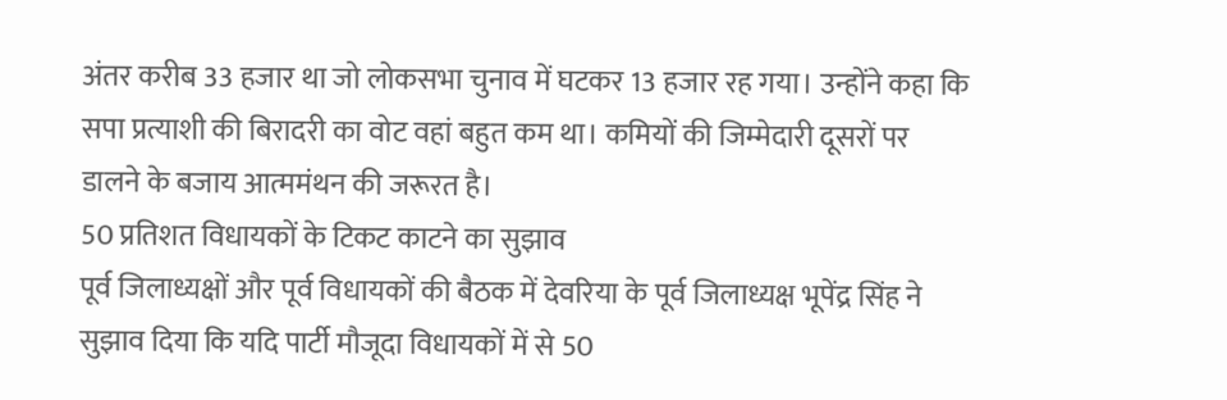अंतर करीब 33 हजार था जो लोकसभा चुनाव में घटकर 13 हजार रह गया। उन्होंने कहा कि सपा प्रत्याशी की बिरादरी का वोट वहां बहुत कम था। कमियों की जिम्मेदारी दूसरों पर डालने के बजाय आत्ममंथन की जरूरत है।
50 प्रतिशत विधायकों के टिकट काटने का सुझाव
पूर्व जिलाध्यक्षों और पूर्व विधायकों की बैठक में देवरिया के पूर्व जिलाध्यक्ष भूपेंद्र सिंह ने सुझाव दिया कि यदि पार्टी मौजूदा विधायकों में से 50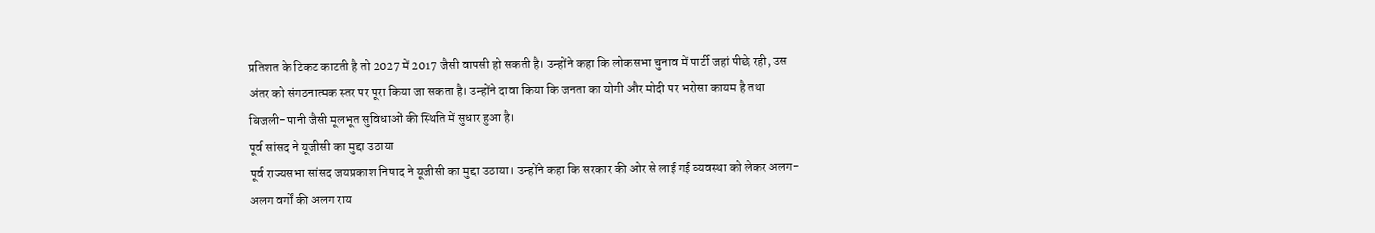प्रतिशत के टिकट काटती है तो 2027 में 2017 जैसी वापसी हो सकती है। उन्होंने कहा कि लोकसभा चुनाव में पार्टी जहां पीछे रही, उस अंतर को संगठनात्मक स्तर पर पूरा किया जा सकता है। उन्होंने दावा किया कि जनता का योगी और मोदी पर भरोसा कायम है तथा बिजली-पानी जैसी मूलभूत सुविधाओं की स्थिति में सुधार हुआ है।
पूर्व सांसद ने यूजीसी का मुद्दा उठाया
पूर्व राज्यसभा सांसद जयप्रकाश निषाद ने यूजीसी का मुद्दा उठाया। उन्होंने कहा कि सरकार की ओर से लाई गई व्यवस्था को लेकर अलग-अलग वर्गों की अलग राय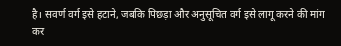है। सवर्ण वर्ग इसे हटाने, जबकि पिछड़ा और अनुसूचित वर्ग इसे लागू करने की मांग कर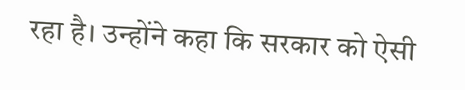रहा है। उन्होंने कहा कि सरकार को ऐसी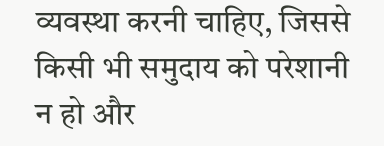व्यवस्था करनी चाहिए, जिससे किसी भी समुदाय को परेशानी न हो और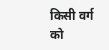किसी वर्ग को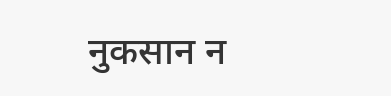नुकसान न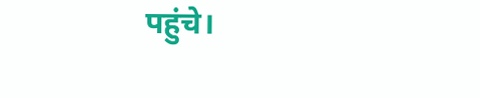पहुंचे।